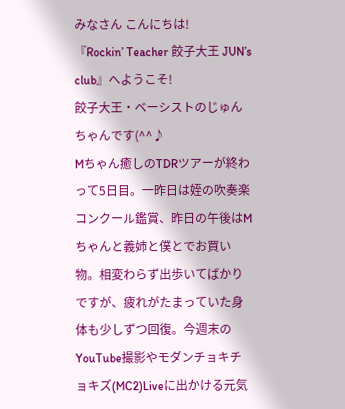みなさん こんにちは!
『Rockin’ Teacher 餃子大王 JUN’s club』へようこそ!
餃子大王・ベーシストのじゅんちゃんです(^^♪
Mちゃん癒しのTDRツアーが終わって5日目。一昨日は姪の吹奏楽コンクール鑑賞、昨日の午後はMちゃんと義姉と僕とでお買い物。相変わらず出歩いてばかりですが、疲れがたまっていた身体も少しずつ回復。今週末のYouTube撮影やモダンチョキチョキズ(MC2)Liveに出かける元気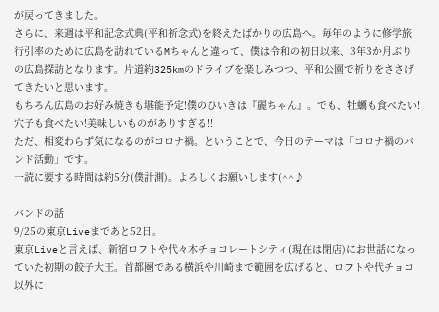が戻ってきました。
さらに、来週は平和記念式典(平和祈念式)を終えたばかりの広島へ。毎年のように修学旅行引率のために広島を訪れているMちゃんと違って、僕は令和の初日以来、3年3か月ぶりの広島探訪となります。片道約325kmのドライブを楽しみつつ、平和公園で祈りをささげてきたいと思います。
もちろん広島のお好み焼きも堪能予定!僕のひいきは『麗ちゃん』。でも、牡蠣も食べたい!穴子も食べたい!美味しいものがありすぎる!!
ただ、相変わらず気になるのがコロナ禍。ということで、今日のテーマは「コロナ禍のバンド活動」です。
一読に要する時間は約5分(僕計測)。よろしくお願いします(^^♪

バンドの話
9/25の東京Liveまであと52日。
東京Liveと言えば、新宿ロフトや代々木チョコレートシティ(現在は閉店)にお世話になっていた初期の餃子大王。首都圏である横浜や川崎まで範囲を広げると、ロフトや代チョコ以外に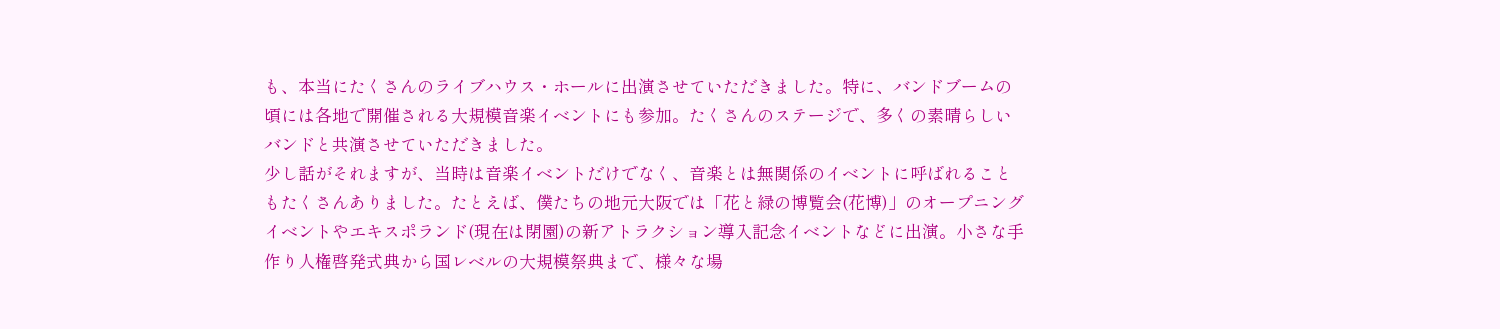も、本当にたくさんのライブハウス・ホールに出演させていただきました。特に、バンドブームの頃には各地で開催される大規模音楽イベントにも参加。たくさんのステージで、多くの素晴らしいバンドと共演させていただきました。
少し話がそれますが、当時は音楽イベントだけでなく、音楽とは無関係のイベントに呼ばれることもたくさんありました。たとえば、僕たちの地元大阪では「花と緑の博覧会(花博)」のオープニングイベントやエキスポランド(現在は閉園)の新アトラクション導入記念イベントなどに出演。小さな手作り人権啓発式典から国レベルの大規模祭典まで、様々な場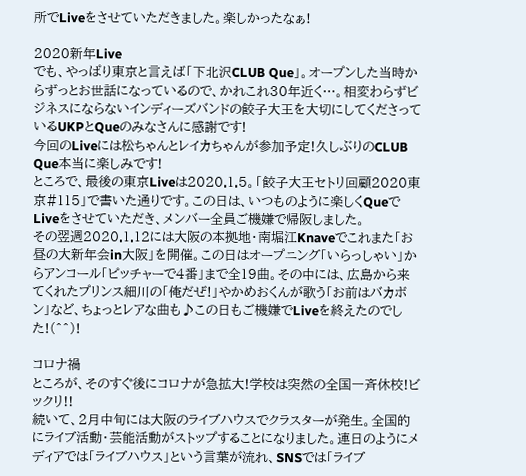所でLiveをさせていただきました。楽しかったなぁ!

2020新年Live
でも、やっぱり東京と言えば「下北沢CLUB Que」。オープンした当時からずっとお世話になっているので、かれこれ30年近く…。相変わらずビジネスにならないインディーズバンドの餃子大王を大切にしてくださっているUKPとQueのみなさんに感謝です!
今回のLiveには松ちゃんとレイカちゃんが参加予定!久しぶりのCLUB Que本当に楽しみです!
ところで、最後の東京Liveは2020.1.5。「餃子大王セトリ回顧2020東京#115」で書いた通りです。この日は、いつものように楽しくQueでLiveをさせていただき、メンバー全員ご機嫌で帰阪しました。
その翌週2020.1.12には大阪の本拠地・南堀江Knaveでこれまた「お昼の大新年会in大阪」を開催。この日はオープニング「いらっしゃい」からアンコール「ピッチャーで4番」まで全19曲。その中には、広島から来てくれたプリンス細川の「俺だぜ!」やかめおくんが歌う「お前はバカボン」など、ちょっとレアな曲も♪この日もご機嫌でLiveを終えたのでした!(^^)!

コロナ禍
ところが、そのすぐ後にコロナが急拡大!学校は突然の全国一斉休校!ビックリ!!
続いて、2月中旬には大阪のライブハウスでクラスターが発生。全国的にライブ活動・芸能活動がストップすることになりました。連日のようにメディアでは「ライブハウス」という言葉が流れ、SNSでは「ライブ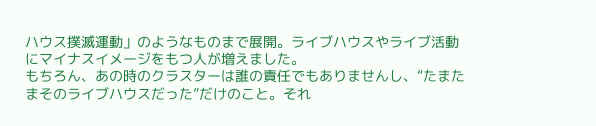ハウス撲滅運動」のようなものまで展開。ライブハウスやライブ活動にマイナスイメージをもつ人が増えました。
もちろん、あの時のクラスターは誰の責任でもありませんし、“たまたまそのライブハウスだった”だけのこと。それ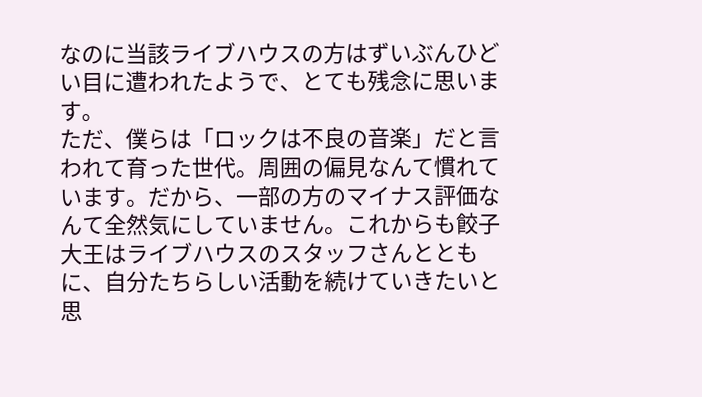なのに当該ライブハウスの方はずいぶんひどい目に遭われたようで、とても残念に思います。
ただ、僕らは「ロックは不良の音楽」だと言われて育った世代。周囲の偏見なんて慣れています。だから、一部の方のマイナス評価なんて全然気にしていません。これからも餃子大王はライブハウスのスタッフさんとともに、自分たちらしい活動を続けていきたいと思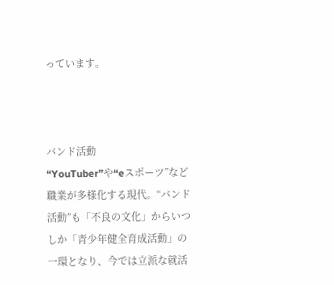っています。



バンド活動
“YouTuber”や“eスポーツ”など職業が多様化する現代。“バンド活動”も「不良の文化」からいつしか「青少年健全育成活動」の一環となり、今では立派な就活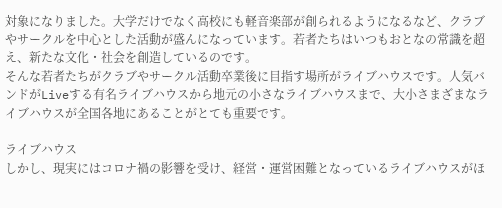対象になりました。大学だけでなく高校にも軽音楽部が創られるようになるなど、クラブやサークルを中心とした活動が盛んになっています。若者たちはいつもおとなの常識を超え、新たな文化・社会を創造しているのです。
そんな若者たちがクラブやサークル活動卒業後に目指す場所がライブハウスです。人気バンドがLiveする有名ライブハウスから地元の小さなライブハウスまで、大小さまざまなライブハウスが全国各地にあることがとても重要です。

ライブハウス
しかし、現実にはコロナ禍の影響を受け、経営・運営困難となっているライブハウスがほ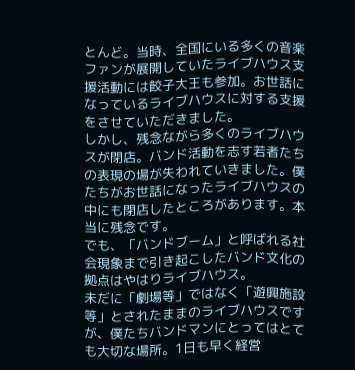とんど。当時、全国にいる多くの音楽ファンが展開していたライブハウス支援活動には餃子大王も参加。お世話になっているライブハウスに対する支援をさせていただきました。
しかし、残念ながら多くのライブハウスが閉店。バンド活動を志す若者たちの表現の場が失われていきました。僕たちがお世話になったライブハウスの中にも閉店したところがあります。本当に残念です。
でも、「バンドブーム」と呼ばれる社会現象まで引き起こしたバンド文化の拠点はやはりライブハウス。
未だに「劇場等」ではなく「遊興施設等」とされたままのライブハウスですが、僕たちバンドマンにとってはとても大切な場所。1日も早く経営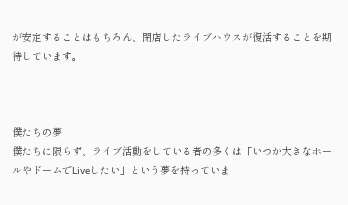が安定することはもちろん、閉店したライブハウスが復活することを期待しています。



僕たちの夢
僕たちに限らず、ライブ活動をしている者の多くは「いつか大きなホールやドームでLiveしたい」という夢を持っていま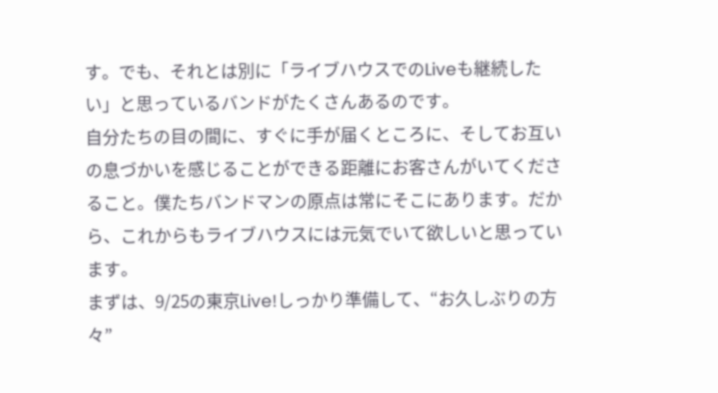す。でも、それとは別に「ライブハウスでのLiveも継続したい」と思っているバンドがたくさんあるのです。
自分たちの目の間に、すぐに手が届くところに、そしてお互いの息づかいを感じることができる距離にお客さんがいてくださること。僕たちバンドマンの原点は常にそこにあります。だから、これからもライブハウスには元気でいて欲しいと思っています。
まずは、9/25の東京Live!しっかり準備して、“お久しぶりの方々”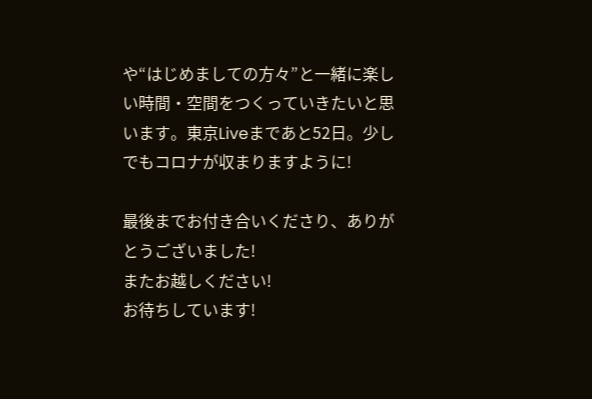や“はじめましての方々”と一緒に楽しい時間・空間をつくっていきたいと思います。東京Liveまであと52日。少しでもコロナが収まりますように!

最後までお付き合いくださり、ありがとうございました!
またお越しください!
お待ちしています!